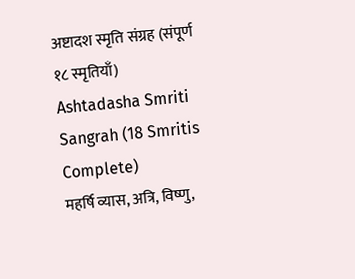अष्टादश स्मृति संग्रह (संपूर्ण १८ स्मृतियाँ)
Ashtadasha Smriti Sangrah (18 Smritis Complete)
महर्षि व्यास, अत्रि, विष्णु,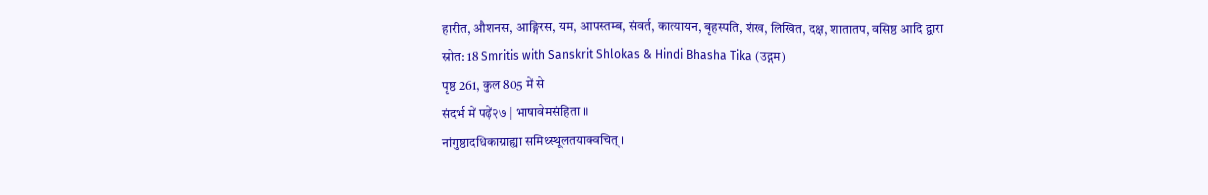हारीत, औशनस, आङ्गिरस, यम, आपस्तम्ब, संवर्त, कात्यायन, बृहस्पति, शंख, लिखित, दक्ष, शातातप, वसिष्ठ आदि द्वारा
स्रोत: 18 Smritis with Sanskrit Shlokas & Hindi Bhasha Tika (उद्गम)
पृष्ठ 261, कुल 805 में से
संदर्भ में पढ़ें२७ | भाषावेमसंहिता ॥
नांगुष्ठादधिकाग्राह्या समिथ्स्थूलतयाक्वचित् ।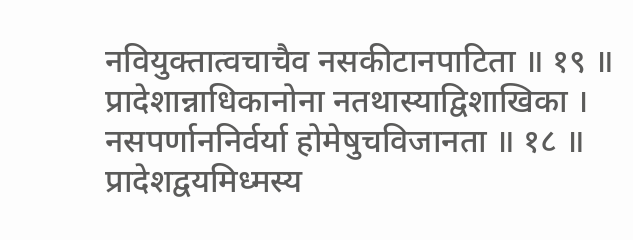नवियुक्तात्वचाचैव नसकीटानपाटिता ॥ १९ ॥
प्रादेशान्नाधिकानोना नतथास्याद्विशाखिका ।
नसपर्णाननिर्वर्या होमेषुचविजानता ॥ १८ ॥
प्रादेशद्वयमिध्मस्य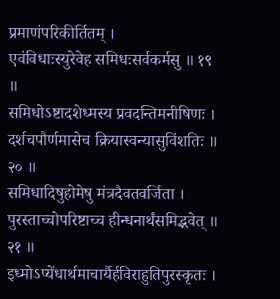प्रमाणंपरिकीर्तितम् ।
एवंविधाःस्युरेवेह समिधःसर्वकर्मसु ॥ १९ ॥
समिधोऽष्टादशेध्मस्य प्रवदन्तिमनीषिणः ।
दर्शचपौर्णमासेच क्रियास्वन्यासुविंशतिः ॥ २० ॥
समिधादिषुहोमेषु मंत्रदैवतवर्जिता ।
पुरस्ताच्चोपरिष्टाच्च हीन्धनार्थंसमिद्भवेत् ॥ २१ ॥
इध्मोऽप्येंधार्थमाचार्यैर्हविराहुतिपुरस्कृतः ।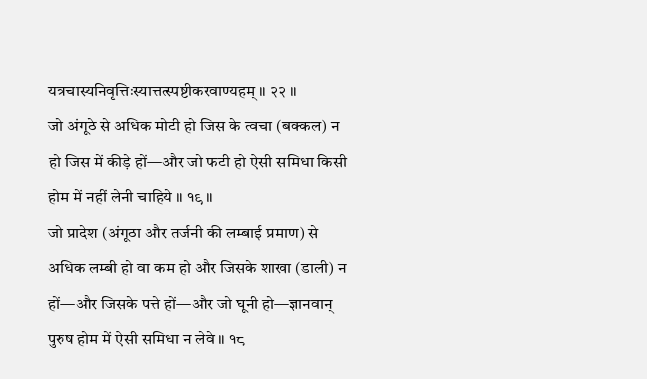यत्रचास्यनिवृत्तिःस्यात्तत्स्पष्टीकरवाण्यहम् ॥ २२ ॥
जो अंगूठे से अधिक मोटी हो जिस के त्वचा (बक्कल) न हो जिस में कीड़े हों—और जो फटी हो ऐसी समिधा किसी होम में नहीं लेनी चाहिये ॥ १९ ॥
जो प्रादेश (अंगूठा और तर्जनी की लम्बाई प्रमाण) से अधिक लम्बी हो वा कम हो और जिसके शाखा (डाली) न हों—और जिसके पत्ते हों—और जो घूनी हो—ज्ञानवान् पुरुष होम में ऐसी समिधा न लेवे ॥ १८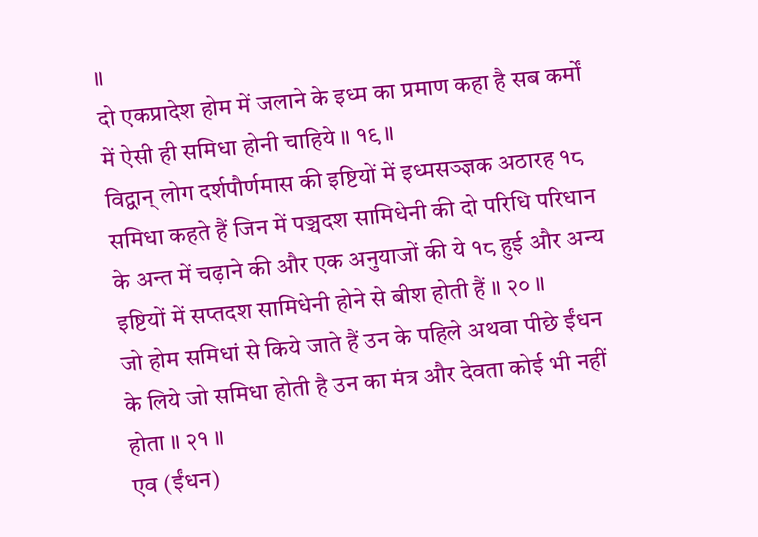॥
दो एकप्रादेश होम में जलाने के इध्म का प्रमाण कहा है सब कर्मों में ऐसी ही समिधा होनी चाहिये ॥ १९ ॥
विद्वान् लोग दर्शपौर्णमास की इष्टियों में इध्मसञ्ज्ञक अठारह १८ समिधा कहते हैं जिन में पञ्चदश सामिधेनी की दो परिधि परिधान के अन्त में चढ़ाने की और एक अनुयाजों की ये १८ हुई और अन्य इष्टियों में सप्तदश सामिधेनी होने से बीश होती हैं ॥ २० ॥
जो होम समिधां से किये जाते हैं उन के पहिले अथवा पीछे ईंधन के लिये जो समिधा होती है उन का मंत्र और देवता कोई भी नहीं होता ॥ २१ ॥
एव (ईंधन)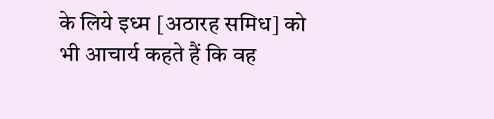के लिये इध्म [अठारह समिध] को भी आचार्य कहते हैं कि वह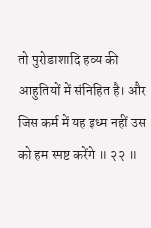तो पुरोडाशादि हव्य की आहुतियों में संनिहित है। और जिस कर्म में यह इध्म नहीं उस को हम स्पष्ट करेंगे ॥ २२ ॥